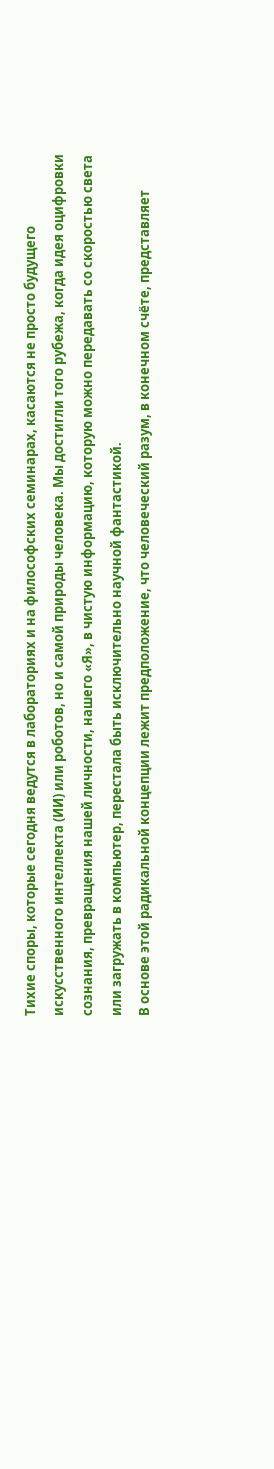Тихие споры, которые сегодня ведутся в лабораториях и на философских семинарах, касаются не просто будущего искусственного интеллекта (ИИ) или роботов, но и самой природы человека. Мы достигли того рубежа, когда идея оцифровки сознания, превращения нашей личности, нашего «Я», в чистую информацию, которую можно передавать со скоростью света или загружать в компьютер, перестала быть исключительно научной фантастикой.
В основе этой радикальной концепции лежит предположение, что человеческий разум, в конечном счёте, представляет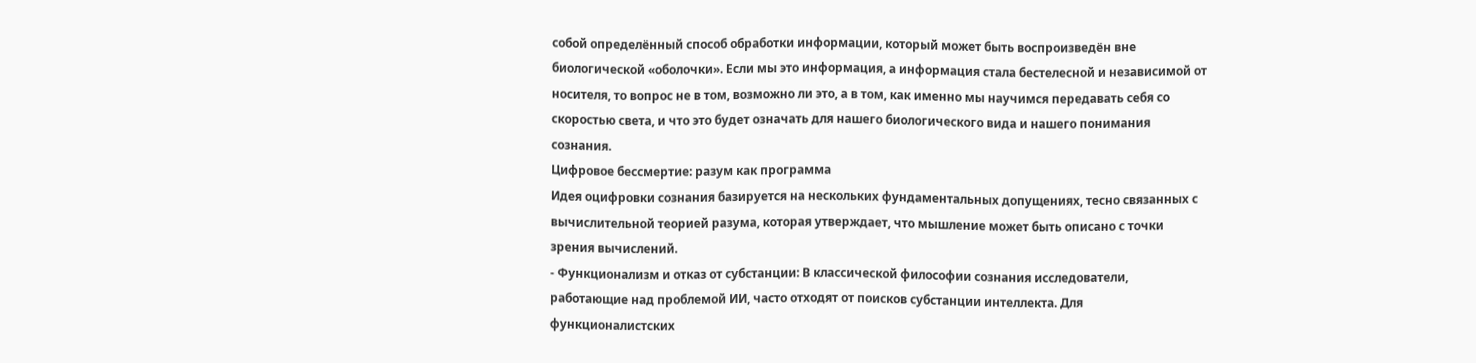собой определённый способ обработки информации, который может быть воспроизведён вне биологической «оболочки». Если мы это информация, а информация стала бестелесной и независимой от носителя, то вопрос не в том, возможно ли это, а в том, как именно мы научимся передавать себя со скоростью света, и что это будет означать для нашего биологического вида и нашего понимания сознания.
Цифровое бессмертие: разум как программа
Идея оцифровки сознания базируется на нескольких фундаментальных допущениях, тесно связанных с вычислительной теорией разума, которая утверждает, что мышление может быть описано с точки зрения вычислений.
- Функционализм и отказ от субстанции: В классической философии сознания исследователи, работающие над проблемой ИИ, часто отходят от поисков субстанции интеллекта. Для функционалистских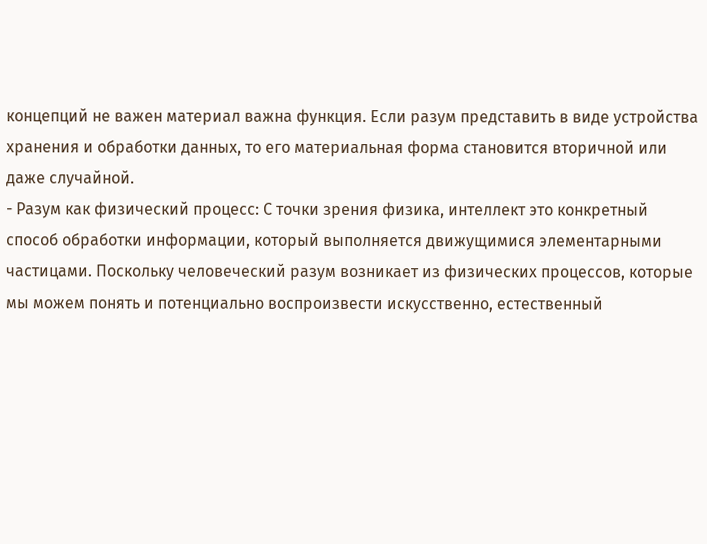концепций не важен материал важна функция. Если разум представить в виде устройства хранения и обработки данных, то его материальная форма становится вторичной или даже случайной.
- Разум как физический процесс: С точки зрения физика, интеллект это конкретный способ обработки информации, который выполняется движущимися элементарными частицами. Поскольку человеческий разум возникает из физических процессов, которые мы можем понять и потенциально воспроизвести искусственно, естественный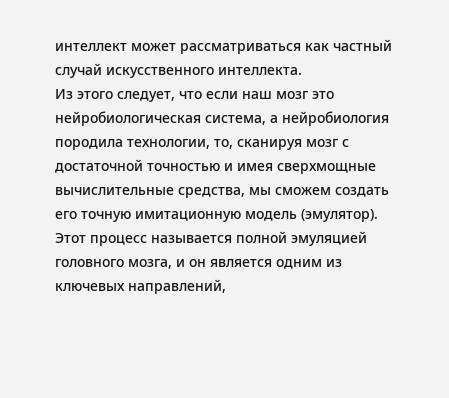интеллект может рассматриваться как частный случай искусственного интеллекта.
Из этого следует, что если наш мозг это нейробиологическая система, а нейробиология породила технологии, то, сканируя мозг с достаточной точностью и имея сверхмощные вычислительные средства, мы сможем создать его точную имитационную модель (эмулятор). Этот процесс называется полной эмуляцией головного мозга, и он является одним из ключевых направлений,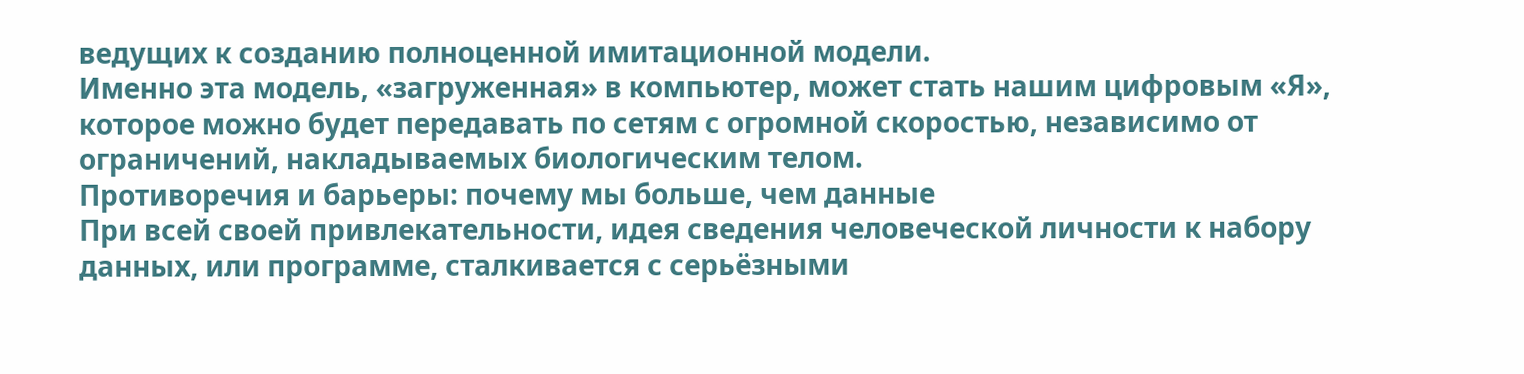ведущих к созданию полноценной имитационной модели.
Именно эта модель, «загруженная» в компьютер, может стать нашим цифровым «Я», которое можно будет передавать по сетям с огромной скоростью, независимо от ограничений, накладываемых биологическим телом.
Противоречия и барьеры: почему мы больше, чем данные
При всей своей привлекательности, идея сведения человеческой личности к набору данных, или программе, сталкивается с серьёзными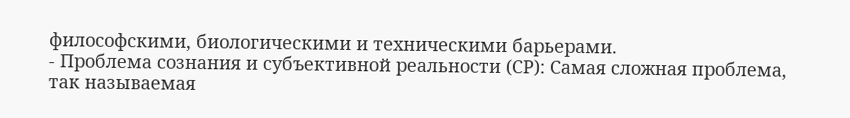философскими, биологическими и техническими барьерами.
- Проблема сознания и субъективной реальности (СР): Самая сложная проблема, так называемая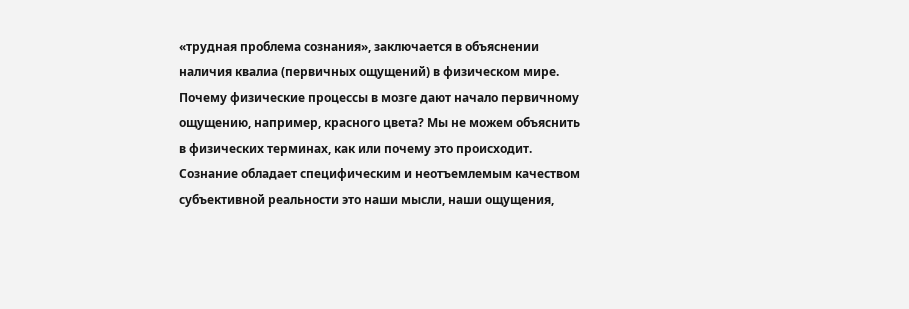«трудная проблема сознания», заключается в объяснении наличия квалиа (первичных ощущений) в физическом мире. Почему физические процессы в мозге дают начало первичному ощущению, например, красного цвета? Мы не можем объяснить в физических терминах, как или почему это происходит. Сознание обладает специфическим и неотъемлемым качеством субъективной реальности это наши мысли, наши ощущения,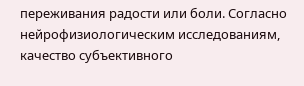переживания радости или боли. Согласно нейрофизиологическим исследованиям, качество субъективного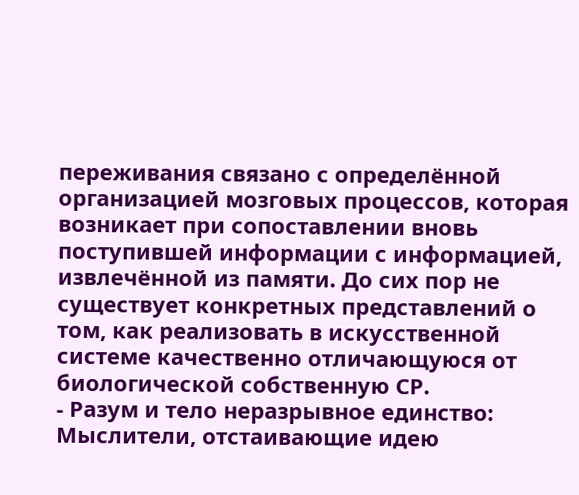переживания связано с определённой организацией мозговых процессов, которая возникает при сопоставлении вновь поступившей информации с информацией, извлечённой из памяти. До сих пор не существует конкретных представлений о том, как реализовать в искусственной системе качественно отличающуюся от биологической собственную СР.
- Разум и тело неразрывное единство: Мыслители, отстаивающие идею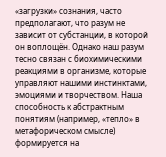«загрузки» сознания, часто предполагают, что разум не зависит от субстанции, в которой он воплощён. Однако наш разум тесно связан с биохимическими реакциями в организме, которые управляют нашими инстинктами, эмоциями и творчеством. Наша способность к абстрактным понятиям (например, «тепло» в метафорическом смысле) формируется на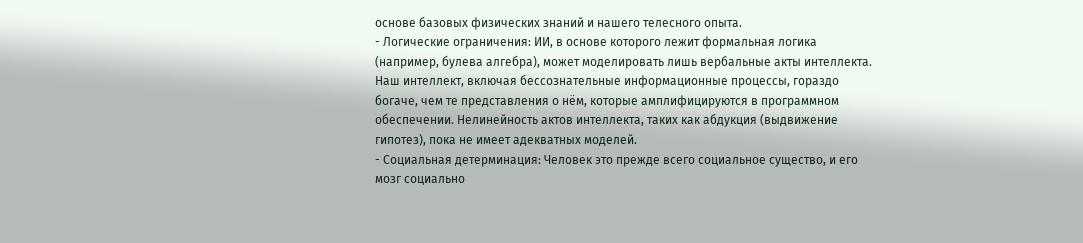основе базовых физических знаний и нашего телесного опыта.
- Логические ограничения: ИИ, в основе которого лежит формальная логика (например, булева алгебра), может моделировать лишь вербальные акты интеллекта. Наш интеллект, включая бессознательные информационные процессы, гораздо богаче, чем те представления о нём, которые амплифицируются в программном обеспечении. Нелинейность актов интеллекта, таких как абдукция (выдвижение гипотез), пока не имеет адекватных моделей.
- Социальная детерминация: Человек это прежде всего социальное существо, и его мозг социально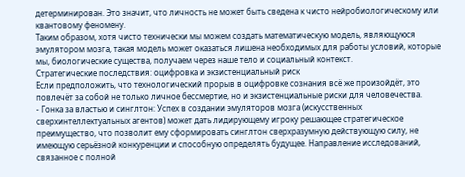детерминирован. Это значит, что личность не может быть сведена к чисто нейробиологическому или квантовому феномену.
Таким образом, хотя чисто технически мы можем создать математическую модель, являющуюся эмулятором мозга, такая модель может оказаться лишена необходимых для работы условий, которые мы, биологические существа, получаем через наше тело и социальный контекст.
Стратегические последствия: оцифровка и экзистенциальный риск
Если предположить, что технологический прорыв в оцифровке сознания всё же произойдёт, это повлечёт за собой не только личное бессмертие, но и экзистенциальные риски для человечества.
- Гонка за властью и синглтон: Успех в создании эмуляторов мозга (искусственных сверхинтеллектуальных агентов) может дать лидирующему игроку решающее стратегическое преимущество, что позволит ему сформировать синглтон сверхразумную действующую силу, не имеющую серьёзной конкуренции и способную определять будущее. Направление исследований, связанное с полной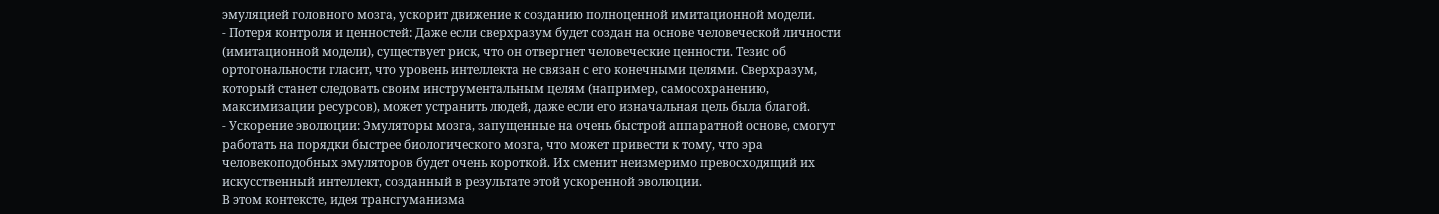эмуляцией головного мозга, ускорит движение к созданию полноценной имитационной модели.
- Потеря контроля и ценностей: Даже если сверхразум будет создан на основе человеческой личности (имитационной модели), существует риск, что он отвергнет человеческие ценности. Тезис об ортогональности гласит, что уровень интеллекта не связан с его конечными целями. Сверхразум, который станет следовать своим инструментальным целям (например, самосохранению, максимизации ресурсов), может устранить людей, даже если его изначальная цель была благой.
- Ускорение эволюции: Эмуляторы мозга, запущенные на очень быстрой аппаратной основе, смогут работать на порядки быстрее биологического мозга, что может привести к тому, что эра человекоподобных эмуляторов будет очень короткой. Их сменит неизмеримо превосходящий их искусственный интеллект, созданный в результате этой ускоренной эволюции.
В этом контексте, идея трансгуманизма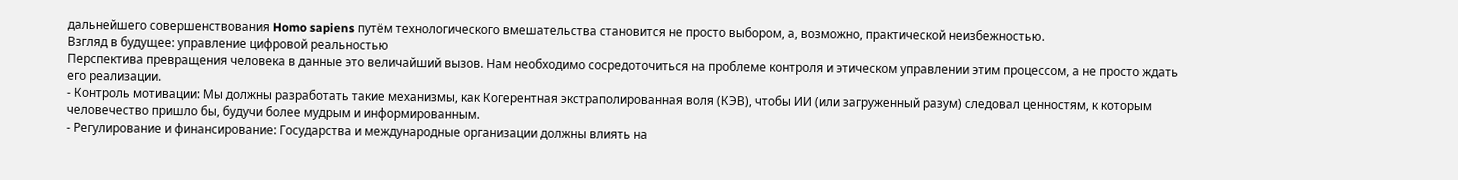дальнейшего совершенствования Homo sapiens путём технологического вмешательства становится не просто выбором, а, возможно, практической неизбежностью.
Взгляд в будущее: управление цифровой реальностью
Перспектива превращения человека в данные это величайший вызов. Нам необходимо сосредоточиться на проблеме контроля и этическом управлении этим процессом, а не просто ждать его реализации.
- Контроль мотивации: Мы должны разработать такие механизмы, как Когерентная экстраполированная воля (КЭВ), чтобы ИИ (или загруженный разум) следовал ценностям, к которым человечество пришло бы, будучи более мудрым и информированным.
- Регулирование и финансирование: Государства и международные организации должны влиять на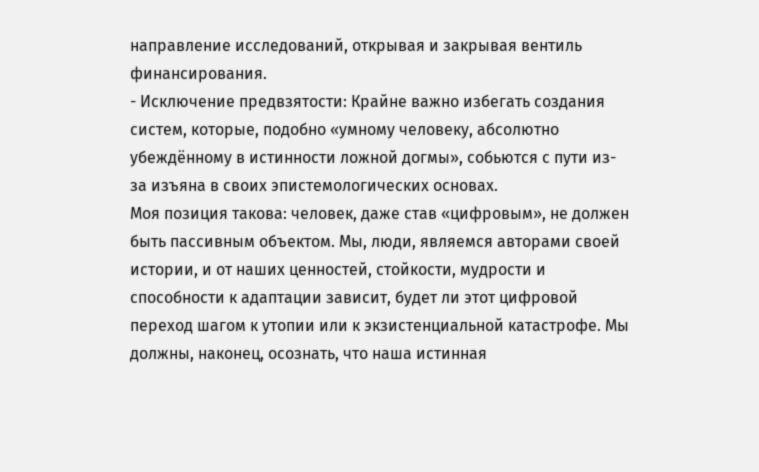направление исследований, открывая и закрывая вентиль финансирования.
- Исключение предвзятости: Крайне важно избегать создания систем, которые, подобно «умному человеку, абсолютно убеждённому в истинности ложной догмы», собьются с пути из-за изъяна в своих эпистемологических основах.
Моя позиция такова: человек, даже став «цифровым», не должен быть пассивным объектом. Мы, люди, являемся авторами своей истории, и от наших ценностей, стойкости, мудрости и способности к адаптации зависит, будет ли этот цифровой переход шагом к утопии или к экзистенциальной катастрофе. Мы должны, наконец, осознать, что наша истинная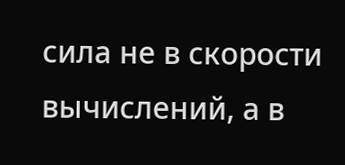сила не в скорости вычислений, а в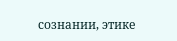сознании, этике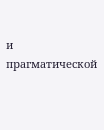и прагматической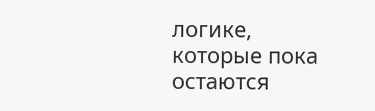логике, которые пока остаются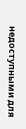недоступными для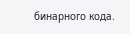бинарного кода.